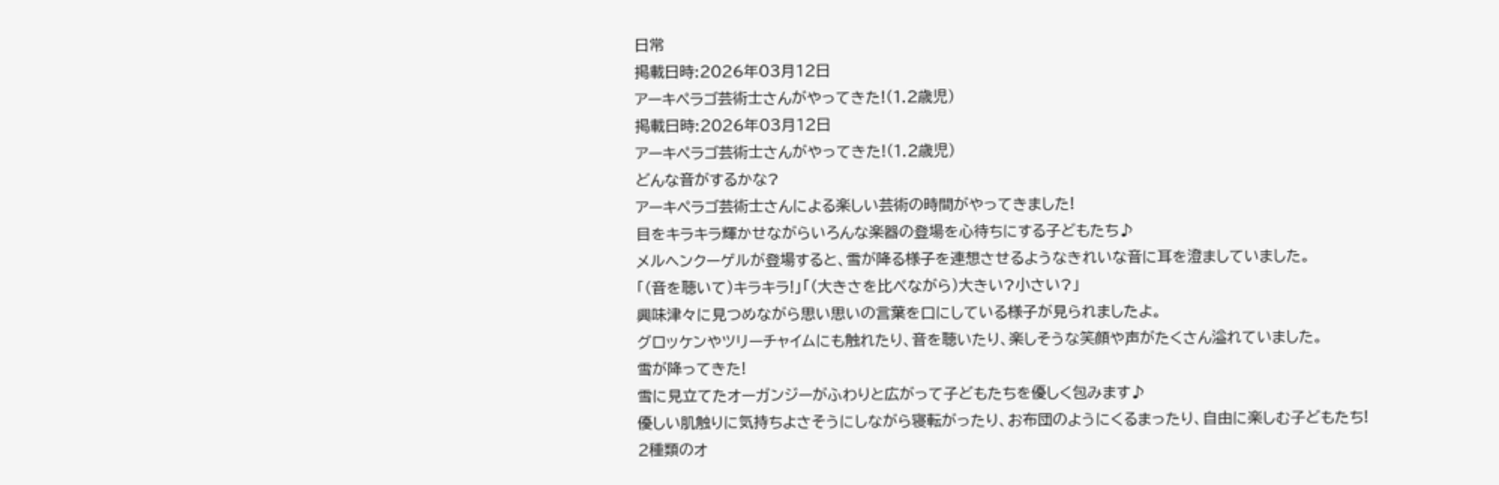日常
掲載日時:2026年03月12日
アーキペラゴ芸術士さんがやってきた!(1.2歳児)
掲載日時:2026年03月12日
アーキペラゴ芸術士さんがやってきた!(1.2歳児)
どんな音がするかな?
アーキペラゴ芸術士さんによる楽しい芸術の時間がやってきました!
目をキラキラ輝かせながらいろんな楽器の登場を心待ちにする子どもたち♪
メルヘンクーゲルが登場すると、雪が降る様子を連想させるようなきれいな音に耳を澄ましていました。
「(音を聴いて)キラキラ!」「(大きさを比べながら)大きい?小さい?」
興味津々に見つめながら思い思いの言葉を口にしている様子が見られましたよ。
グロッケンやツリーチャイムにも触れたり、音を聴いたり、楽しそうな笑顔や声がたくさん溢れていました。
雪が降ってきた!
雪に見立てたオーガンジーがふわりと広がって子どもたちを優しく包みます♪
優しい肌触りに気持ちよさそうにしながら寝転がったり、お布団のようにくるまったり、自由に楽しむ子どもたち!
2種類のオ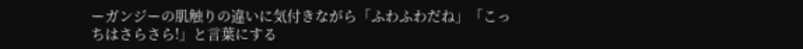ーガンジーの肌触りの違いに気付きながら「ふわふわだね」「こっちはさらさら!」と言葉にする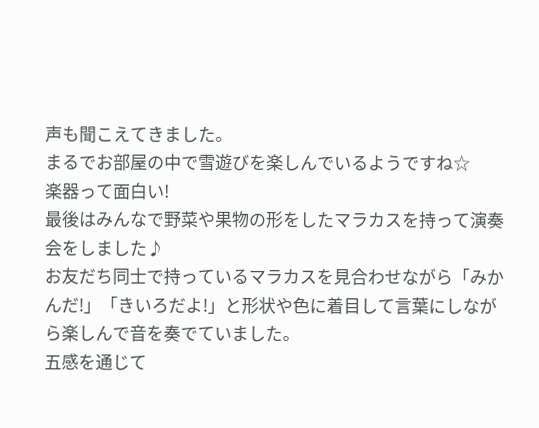声も聞こえてきました。
まるでお部屋の中で雪遊びを楽しんでいるようですね☆
楽器って面白い!
最後はみんなで野菜や果物の形をしたマラカスを持って演奏会をしました♪
お友だち同士で持っているマラカスを見合わせながら「みかんだ!」「きいろだよ!」と形状や色に着目して言葉にしながら楽しんで音を奏でていました。
五感を通じて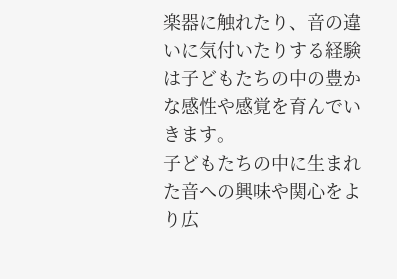楽器に触れたり、音の違いに気付いたりする経験は子どもたちの中の豊かな感性や感覚を育んでいきます。
子どもたちの中に生まれた音への興味や関心をより広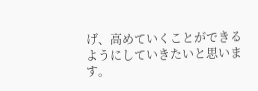げ、高めていくことができるようにしていきたいと思います。